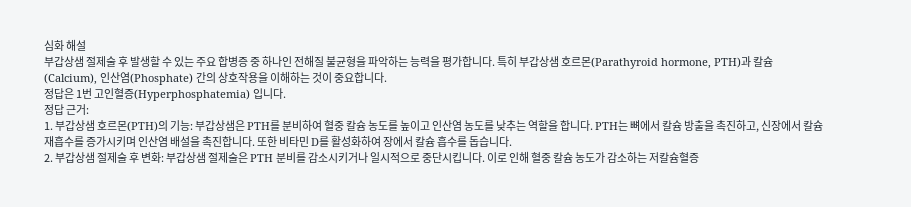심화 해설
부갑상샘 절제술 후 발생할 수 있는 주요 합병증 중 하나인 전해질 불균형을 파악하는 능력을 평가합니다. 특히 부갑상샘 호르몬(Parathyroid hormone, PTH)과 칼슘(Calcium), 인산염(Phosphate) 간의 상호작용을 이해하는 것이 중요합니다.
정답은 1번 고인혈증(Hyperphosphatemia) 입니다.
정답 근거:
1. 부갑상샘 호르몬(PTH)의 기능: 부갑상샘은 PTH를 분비하여 혈중 칼슘 농도를 높이고 인산염 농도를 낮추는 역할을 합니다. PTH는 뼈에서 칼슘 방출을 촉진하고, 신장에서 칼슘 재흡수를 증가시키며 인산염 배설을 촉진합니다. 또한 비타민 D를 활성화하여 장에서 칼슘 흡수를 돕습니다.
2. 부갑상샘 절제술 후 변화: 부갑상샘 절제술은 PTH 분비를 감소시키거나 일시적으로 중단시킵니다. 이로 인해 혈중 칼슘 농도가 감소하는 저칼슘혈증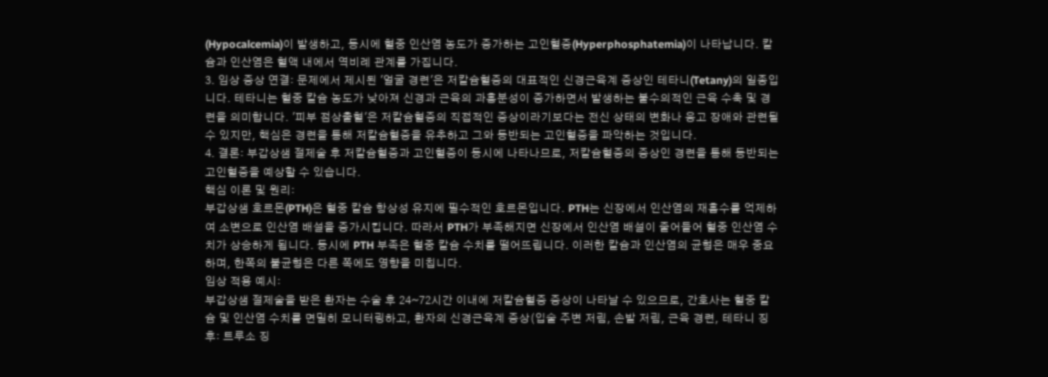(Hypocalcemia)이 발생하고, 동시에 혈중 인산염 농도가 증가하는 고인혈증(Hyperphosphatemia)이 나타납니다. 칼슘과 인산염은 혈액 내에서 역비례 관계를 가집니다.
3. 임상 증상 연결: 문제에서 제시된 '얼굴 경련'은 저칼슘혈증의 대표적인 신경근육계 증상인 테타니(Tetany)의 일종입니다. 테타니는 혈중 칼슘 농도가 낮아져 신경과 근육의 과흥분성이 증가하면서 발생하는 불수의적인 근육 수축 및 경련을 의미합니다. '피부 점상출혈'은 저칼슘혈증의 직접적인 증상이라기보다는 전신 상태의 변화나 응고 장애와 관련될 수 있지만, 핵심은 경련을 통해 저칼슘혈증을 유추하고 그와 동반되는 고인혈증을 파악하는 것입니다.
4. 결론: 부갑상샘 절제술 후 저칼슘혈증과 고인혈증이 동시에 나타나므로, 저칼슘혈증의 증상인 경련을 통해 동반되는 고인혈증을 예상할 수 있습니다.
핵심 이론 및 원리:
부갑상샘 호르몬(PTH)은 혈중 칼슘 항상성 유지에 필수적인 호르몬입니다. PTH는 신장에서 인산염의 재흡수를 억제하여 소변으로 인산염 배설을 증가시킵니다. 따라서 PTH가 부족해지면 신장에서 인산염 배설이 줄어들어 혈중 인산염 수치가 상승하게 됩니다. 동시에 PTH 부족은 혈중 칼슘 수치를 떨어뜨립니다. 이러한 칼슘과 인산염의 균형은 매우 중요하며, 한쪽의 불균형은 다른 쪽에도 영향을 미칩니다.
임상 적용 예시:
부갑상샘 절제술을 받은 환자는 수술 후 24~72시간 이내에 저칼슘혈증 증상이 나타날 수 있으므로, 간호사는 혈중 칼슘 및 인산염 수치를 면밀히 모니터링하고, 환자의 신경근육계 증상(입술 주변 저림, 손발 저림, 근육 경련, 테타니 징후: 트루소 징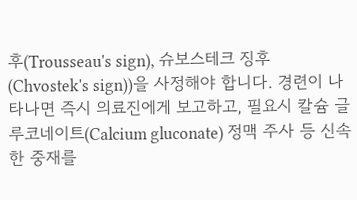후(Trousseau's sign), 슈보스테크 징후(Chvostek's sign))을 사정해야 합니다. 경련이 나타나면 즉시 의료진에게 보고하고, 필요시 칼슘 글루코네이트(Calcium gluconate) 정맥 주사 등 신속한 중재를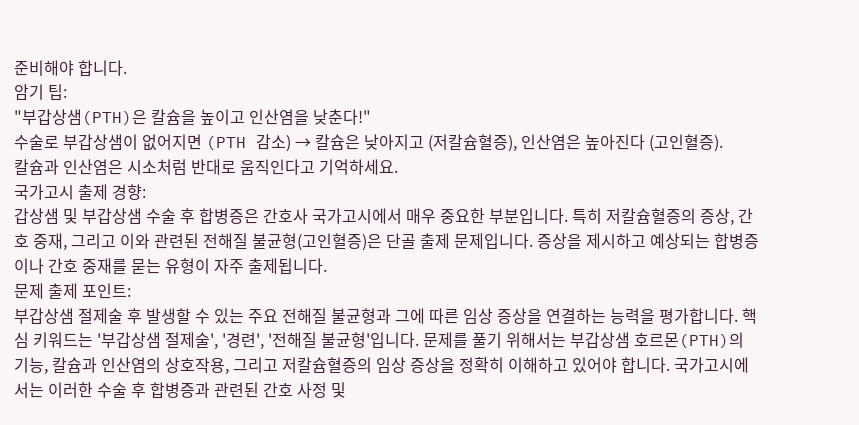준비해야 합니다.
암기 팁:
"부갑상샘(PTH)은 칼슘을 높이고 인산염을 낮춘다!"
수술로 부갑상샘이 없어지면 (PTH 감소) → 칼슘은 낮아지고 (저칼슘혈증), 인산염은 높아진다 (고인혈증).
칼슘과 인산염은 시소처럼 반대로 움직인다고 기억하세요.
국가고시 출제 경향:
갑상샘 및 부갑상샘 수술 후 합병증은 간호사 국가고시에서 매우 중요한 부분입니다. 특히 저칼슘혈증의 증상, 간호 중재, 그리고 이와 관련된 전해질 불균형(고인혈증)은 단골 출제 문제입니다. 증상을 제시하고 예상되는 합병증이나 간호 중재를 묻는 유형이 자주 출제됩니다.
문제 출제 포인트:
부갑상샘 절제술 후 발생할 수 있는 주요 전해질 불균형과 그에 따른 임상 증상을 연결하는 능력을 평가합니다. 핵심 키워드는 '부갑상샘 절제술', '경련', '전해질 불균형'입니다. 문제를 풀기 위해서는 부갑상샘 호르몬(PTH)의 기능, 칼슘과 인산염의 상호작용, 그리고 저칼슘혈증의 임상 증상을 정확히 이해하고 있어야 합니다. 국가고시에서는 이러한 수술 후 합병증과 관련된 간호 사정 및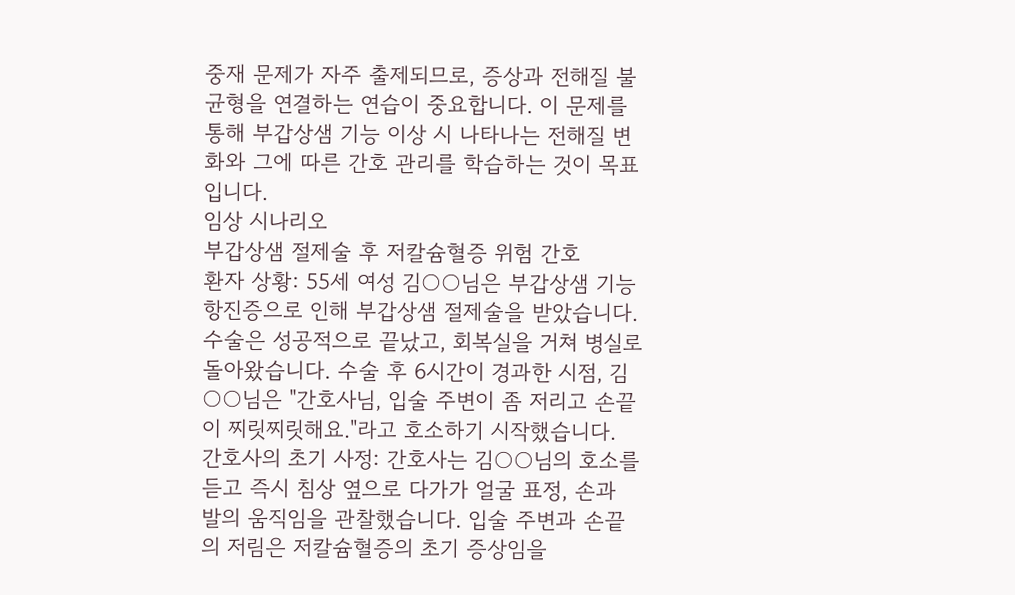중재 문제가 자주 출제되므로, 증상과 전해질 불균형을 연결하는 연습이 중요합니다. 이 문제를 통해 부갑상샘 기능 이상 시 나타나는 전해질 변화와 그에 따른 간호 관리를 학습하는 것이 목표입니다.
임상 시나리오
부갑상샘 절제술 후 저칼슘혈증 위험 간호
환자 상황: 55세 여성 김○○님은 부갑상샘 기능 항진증으로 인해 부갑상샘 절제술을 받았습니다. 수술은 성공적으로 끝났고, 회복실을 거쳐 병실로 돌아왔습니다. 수술 후 6시간이 경과한 시점, 김○○님은 "간호사님, 입술 주변이 좀 저리고 손끝이 찌릿찌릿해요."라고 호소하기 시작했습니다.
간호사의 초기 사정: 간호사는 김○○님의 호소를 듣고 즉시 침상 옆으로 다가가 얼굴 표정, 손과 발의 움직임을 관찰했습니다. 입술 주변과 손끝의 저림은 저칼슘혈증의 초기 증상임을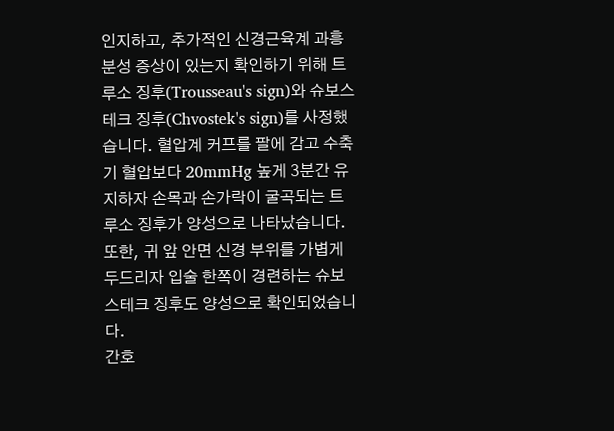인지하고, 추가적인 신경근육계 과흥분성 증상이 있는지 확인하기 위해 트루소 징후(Trousseau's sign)와 슈보스테크 징후(Chvostek's sign)를 사정했습니다. 혈압계 커프를 팔에 감고 수축기 혈압보다 20mmHg 높게 3분간 유지하자 손목과 손가락이 굴곡되는 트루소 징후가 양성으로 나타났습니다. 또한, 귀 앞 안면 신경 부위를 가볍게 두드리자 입술 한쪽이 경련하는 슈보스테크 징후도 양성으로 확인되었습니다.
간호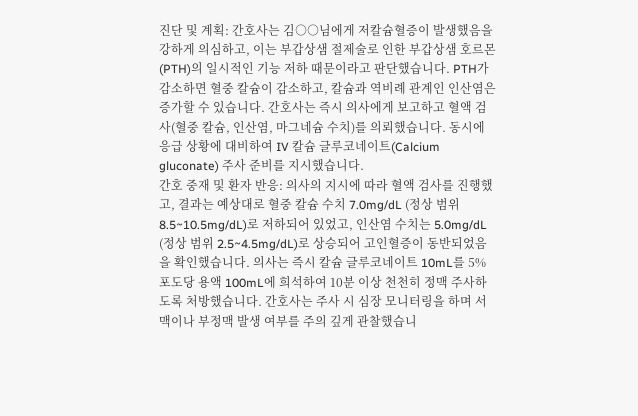진단 및 계획: 간호사는 김○○님에게 저칼슘혈증이 발생했음을 강하게 의심하고, 이는 부갑상샘 절제술로 인한 부갑상샘 호르몬(PTH)의 일시적인 기능 저하 때문이라고 판단했습니다. PTH가 감소하면 혈중 칼슘이 감소하고, 칼슘과 역비례 관계인 인산염은 증가할 수 있습니다. 간호사는 즉시 의사에게 보고하고 혈액 검사(혈중 칼슘, 인산염, 마그네슘 수치)를 의뢰했습니다. 동시에 응급 상황에 대비하여 IV 칼슘 글루코네이트(Calcium gluconate) 주사 준비를 지시했습니다.
간호 중재 및 환자 반응: 의사의 지시에 따라 혈액 검사를 진행했고, 결과는 예상대로 혈중 칼슘 수치 7.0mg/dL (정상 범위 8.5~10.5mg/dL)로 저하되어 있었고, 인산염 수치는 5.0mg/dL (정상 범위 2.5~4.5mg/dL)로 상승되어 고인혈증이 동반되었음을 확인했습니다. 의사는 즉시 칼슘 글루코네이트 10mL를 5% 포도당 용액 100mL에 희석하여 10분 이상 천천히 정맥 주사하도록 처방했습니다. 간호사는 주사 시 심장 모니터링을 하며 서맥이나 부정맥 발생 여부를 주의 깊게 관찰했습니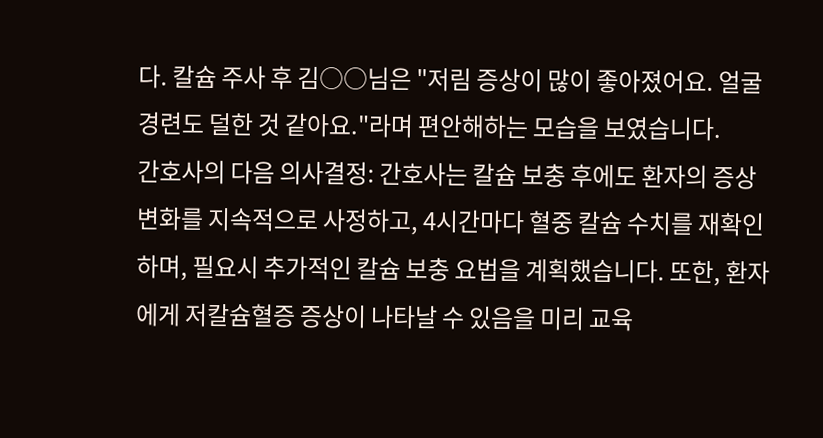다. 칼슘 주사 후 김○○님은 "저림 증상이 많이 좋아졌어요. 얼굴 경련도 덜한 것 같아요."라며 편안해하는 모습을 보였습니다.
간호사의 다음 의사결정: 간호사는 칼슘 보충 후에도 환자의 증상 변화를 지속적으로 사정하고, 4시간마다 혈중 칼슘 수치를 재확인하며, 필요시 추가적인 칼슘 보충 요법을 계획했습니다. 또한, 환자에게 저칼슘혈증 증상이 나타날 수 있음을 미리 교육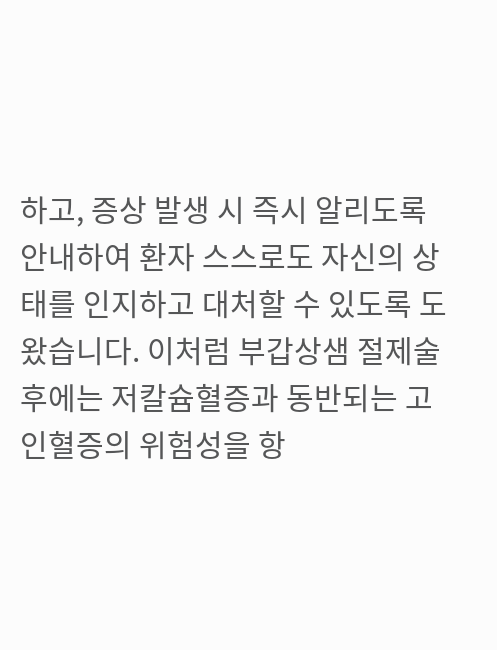하고, 증상 발생 시 즉시 알리도록 안내하여 환자 스스로도 자신의 상태를 인지하고 대처할 수 있도록 도왔습니다. 이처럼 부갑상샘 절제술 후에는 저칼슘혈증과 동반되는 고인혈증의 위험성을 항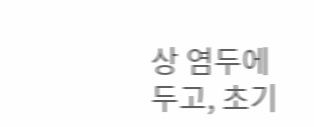상 염두에 두고, 초기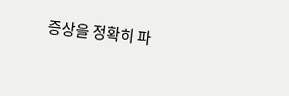증상을 정확히 파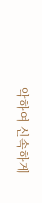악하여 신속하게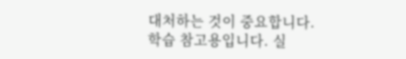대처하는 것이 중요합니다.
학습 참고용입니다. 실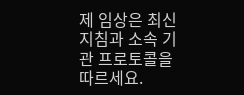제 임상은 최신 지침과 소속 기관 프로토콜을 따르세요.